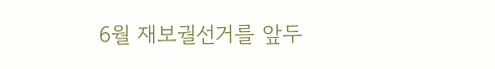6월 재보궐선거를 앞두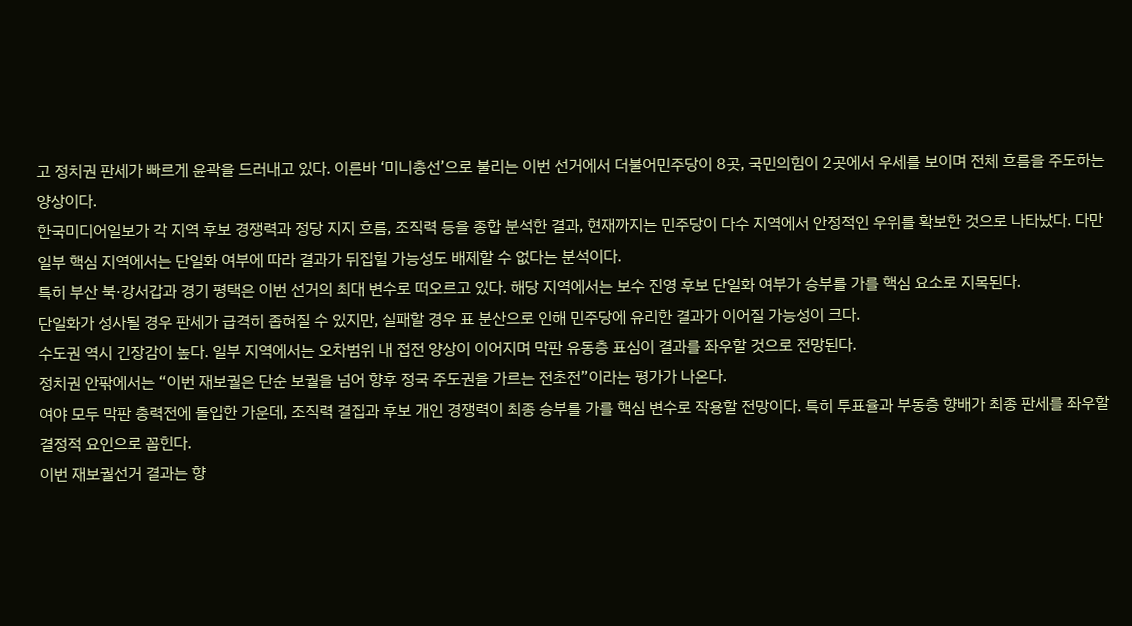고 정치권 판세가 빠르게 윤곽을 드러내고 있다. 이른바 ‘미니총선’으로 불리는 이번 선거에서 더불어민주당이 8곳, 국민의힘이 2곳에서 우세를 보이며 전체 흐름을 주도하는 양상이다.
한국미디어일보가 각 지역 후보 경쟁력과 정당 지지 흐름, 조직력 등을 종합 분석한 결과, 현재까지는 민주당이 다수 지역에서 안정적인 우위를 확보한 것으로 나타났다. 다만 일부 핵심 지역에서는 단일화 여부에 따라 결과가 뒤집힐 가능성도 배제할 수 없다는 분석이다.
특히 부산 북·강서갑과 경기 평택은 이번 선거의 최대 변수로 떠오르고 있다. 해당 지역에서는 보수 진영 후보 단일화 여부가 승부를 가를 핵심 요소로 지목된다.
단일화가 성사될 경우 판세가 급격히 좁혀질 수 있지만, 실패할 경우 표 분산으로 인해 민주당에 유리한 결과가 이어질 가능성이 크다.
수도권 역시 긴장감이 높다. 일부 지역에서는 오차범위 내 접전 양상이 이어지며 막판 유동층 표심이 결과를 좌우할 것으로 전망된다.
정치권 안팎에서는 “이번 재보궐은 단순 보궐을 넘어 향후 정국 주도권을 가르는 전초전”이라는 평가가 나온다.
여야 모두 막판 총력전에 돌입한 가운데, 조직력 결집과 후보 개인 경쟁력이 최종 승부를 가를 핵심 변수로 작용할 전망이다. 특히 투표율과 부동층 향배가 최종 판세를 좌우할 결정적 요인으로 꼽힌다.
이번 재보궐선거 결과는 향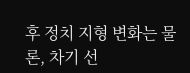후 정치 지형 변화는 물론, 차기 선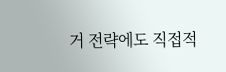거 전략에도 직접적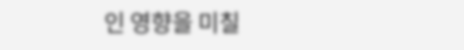인 영향을 미칠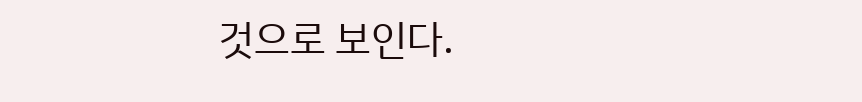것으로 보인다.